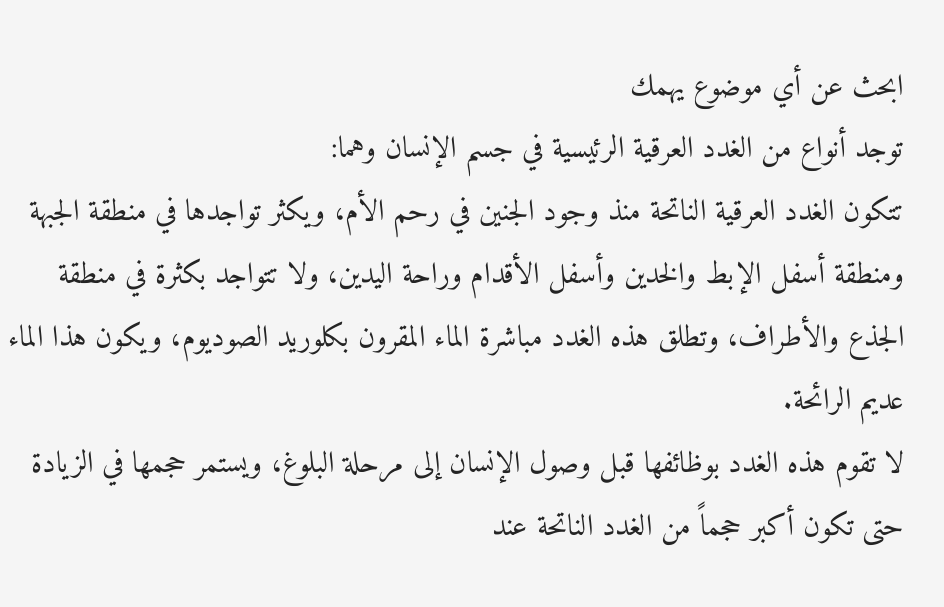ابحث عن أي موضوع يهمك
توجد أنواع من الغدد العرقية الرئيسية في جسم الإنسان وهما:
تتكون الغدد العرقية الناتحة منذ وجود الجنين في رحم الأم، ويكثر تواجدها في منطقة الجبهة ومنطقة أسفل الإبط والخدين وأسفل الأقدام وراحة اليدين، ولا تتواجد بكثرة في منطقة الجذع والأطراف، وتطلق هذه الغدد مباشرة الماء المقرون بكلوريد الصوديوم، ويكون هذا الماء عديم الرائحة.
لا تقوم هذه الغدد بوظائفها قبل وصول الإنسان إلى مرحلة البلوغ، ويستمر حجمها في الزيادة حتى تكون أكبر حجماً من الغدد الناتحة عند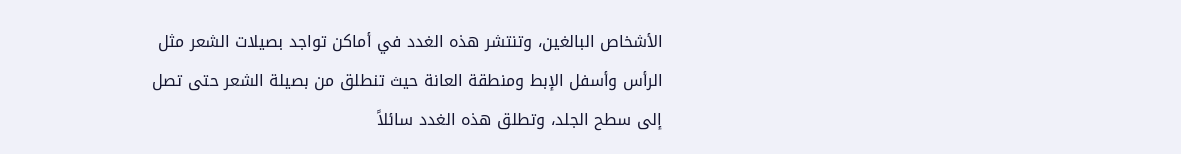الأشخاص البالغين، وتنتشر هذه الغدد في أماكن تواجد بصيلات الشعر مثل الرأس وأسفل الإبط ومنطقة العانة حيث تنطلق من بصيلة الشعر حتى تصل إلى سطح الجلد، وتطلق هذه الغدد سائلاً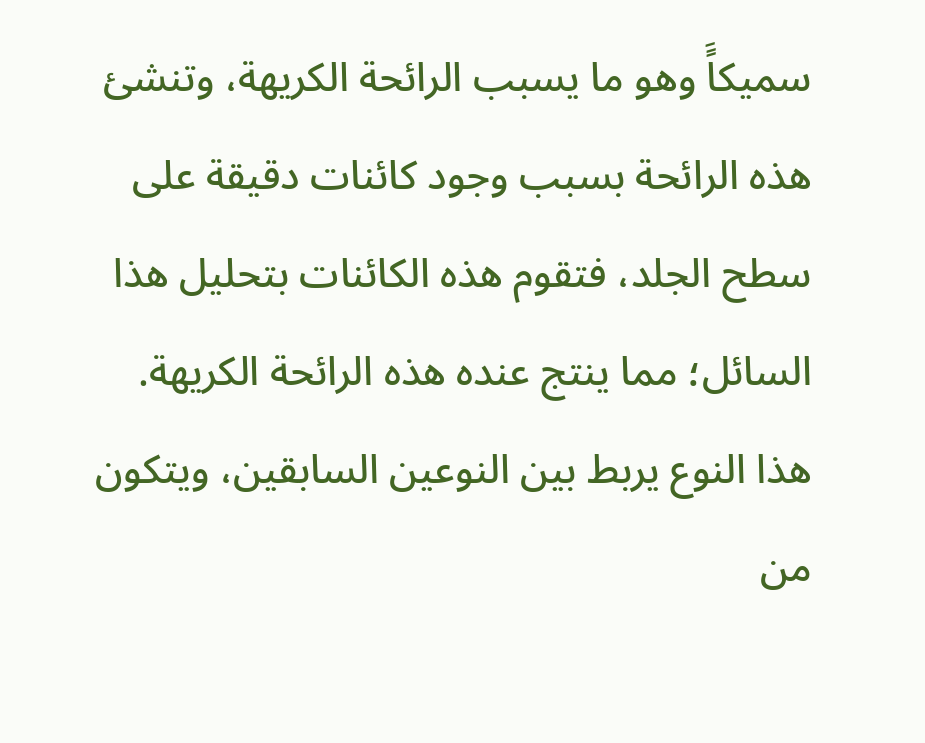سميكاًَ وهو ما يسبب الرائحة الكريهة، وتنشئ هذه الرائحة بسبب وجود كائنات دقيقة على سطح الجلد، فتقوم هذه الكائنات بتحليل هذا السائل؛ مما ينتج عنده هذه الرائحة الكريهة.
هذا النوع يربط بين النوعين السابقين، ويتكون من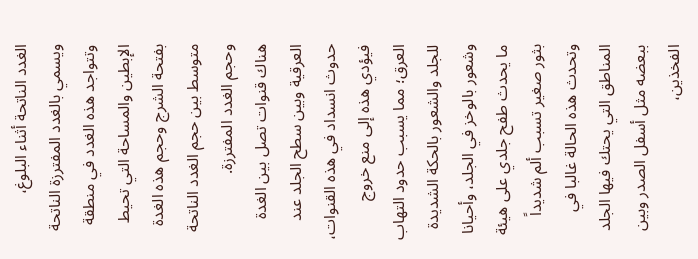الغدد الناتحة أثناء البلوغ، ويسمي بالغدد المفترزة الناتحة وتتواجد هذه الغدد في منطقة الإبطين والمساحة التي تحيط بفتحة الشرج وحجم هذه الغدة متوسط بين حجم الغدد الناتحة وحجم الغدد المفترزة.
هناك قنوات تصل بين الغدة العرقية وبين سطح الجلد عند حدوث انسداد في هذه القنوات، فيؤدي هذه إلى منع خروج العرق؛ مما يسبب حدود التهاب للجلد والشعور بالحكة الشديدة وشعور بالوخز في الجلد، وأحيانا ما يحدث طفح جلدي على هيئة بثور صغير تسبب ألم شديداً وتحدث هذه الحالة غالبا في المناطق التي يحتك فيها الجلد ببعضه مثل أسفل الصدر وبين الفخذين،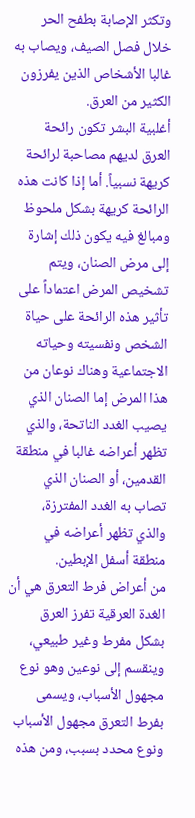وتكثر الإصابة بطفح الحر خلال فصل الصيف، ويصاب به غالبا الأشخاص الذين يفرزون الكثير من العرق.
أغلبية البشر تكون رائحة العرق لديهم مصاحبة لرائحة كريهة نسبياً. أما إذا كانت هذه الرائحة كريهة بشكل ملحوظ ومبالغ فيه يكون ذلك إشارة إلى مرض الصنان، ويتم تشخيص المرض اعتماداً على تأثير هذه الرائحة على حياة الشخص ونفسيته وحياته الاجتماعية وهناك نوعان من هذا المرض إما الصنان الذي يصيب الغدد الناتحة، والذي تظهر أعراضه غالبا في منطقة القدمين، أو الصنان الذي تصاب به الغدد المفترزة، والذي تظهر أعراضه في منطقة أسفل الإبطين.
من أعراض فرط التعرق هي أن الغدة العرقية تفرز العرق بشكل مفرط وغير طبيعي، وينقسم إلى نوعين وهو نوع مجهول الأسباب، ويسمى بفرط التعرق مجهول الأسباب ونوع محدد بسبب، ومن هذه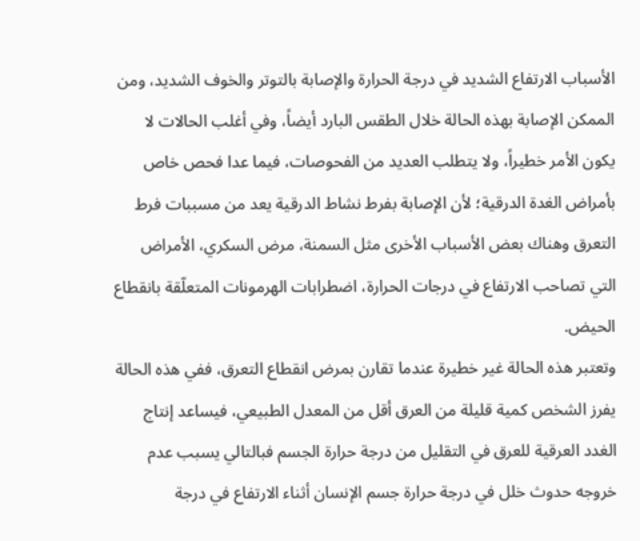الأسباب الارتفاع الشديد في درجة الحرارة والإصابة بالتوتر والخوف الشديد، ومن الممكن الإصابة بهذه الحالة خلال الطقس البارد أيضاً، وفي أغلب الحالات لا يكون الأمر خطيراً، ولا يتطلب العديد من الفحوصات، فيما عدا فحص خاص بأمراض الغدة الدرقية؛ لأن الإصابة بفرط نشاط الدرقية يعد من مسببات فرط التعرق وهناك بعض الأسباب الأخرى مثل السمنة، مرض السكري، الأمراض التي تصاحب الارتفاع في درجات الحرارة، اضطرابات الهرمونات المتعلّقة بانقطاع الحيض.
وتعتبر هذه الحالة غير خطيرة عندما تقارن بمرض انقطاع التعرق، ففي هذه الحالة يفرز الشخص كمية قليلة من العرق أقل من المعدل الطبيعي، فيساعد إنتاج الغدد العرقية للعرق في التقليل من درجة حرارة الجسم فبالتالي يسبب عدم خروجه حدوث خلل في درجة حرارة جسم الإنسان أثناء الارتفاع في درجة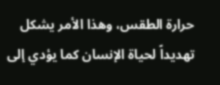حرارة الطقس، وهذا الأمر يشكل تهديداً لحياة الإنسان كما يؤدي إلى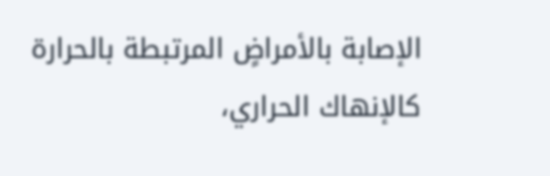الإصابة بالأمراضٍ المرتبطة بالحرارة كالإنهاك الحراري،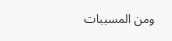ومن المسببات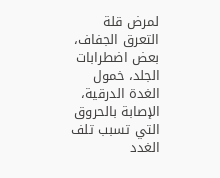لمرض قلة التعرق الجفاف، بعض اضطرابات الجلد، خمول الغدة الدرقية، الإصابة بالحروق التي تسبب تلف الغدد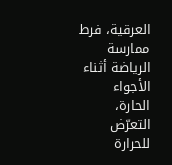العرقية، فرط ممارسة الرياضة أثناء الأجواء الحارة، التعرّض للحرارة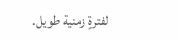لفترةٍ زمنية طويل.